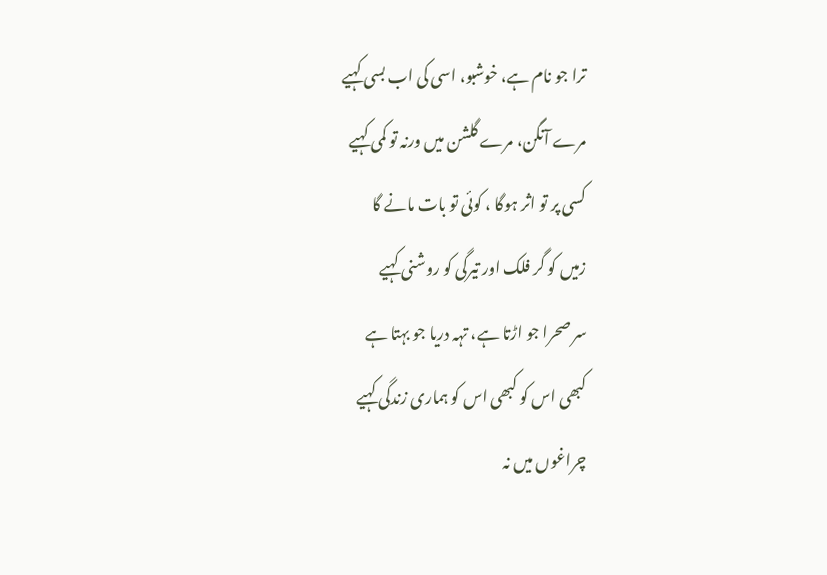ترا جو نام ہے، خوشبو، اسی کی اب بسی کہیے
مرے آنگن، مرے گلشن میں ورنہ تو کمی کہیے
کسی پر تو اثر ہوگا ، کوئی تو بات مانے گا
زمیں کو گر فلک اور تیرگی کو روشنی کہیے
سر صحرا جو اڑتا ہے، تہہ دریا جو بہتا ہے
کبھی اس کو کبھی اس کو ہماری زندگی کہیے
چراغوں میں نہ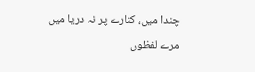چندا میں، کنارے پر نہ دریا میں
مرے لفظوں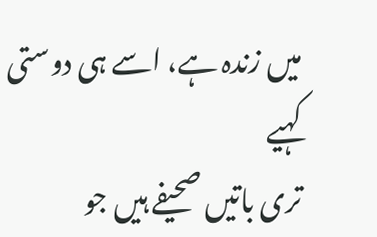میں زندہ ہے، اسے ہی دوستی کہیے
تری باتیں صحیفے ہیں جو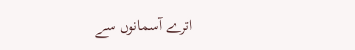اترے آسمانوں سے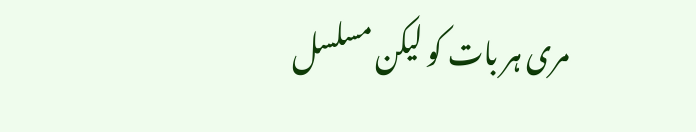مری ہر بات کو لیکن مسلسل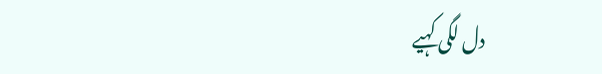دل لگی کہیے